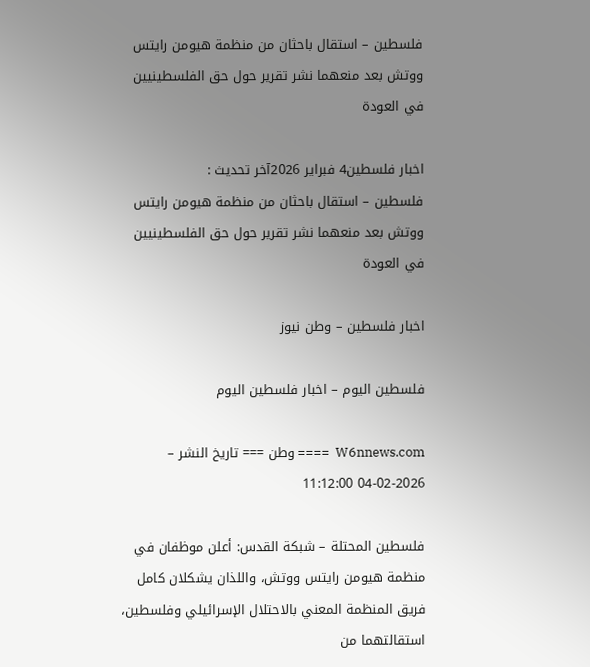فلسطين – استقال باحثان من منظمة هيومن رايتس ووتش بعد منعهما نشر تقرير حول حق الفلسطينيين في العودة

اخبار فلسطين4 فبراير 2026آخر تحديث :
فلسطين – استقال باحثان من منظمة هيومن رايتس ووتش بعد منعهما نشر تقرير حول حق الفلسطينيين في العودة

اخبار فلسطين – وطن نيوز

فلسطين اليوم – اخبار فلسطين اليوم

W6nnews.com  ==== وطن === تاريخ النشر – 2026-02-04 11:12:00

فلسطين المحتلة – شبكة القدس: أعلن موظفان في منظمة هيومن رايتس ووتش، واللذان يشكلان كامل فريق المنظمة المعني بالاحتلال الإسرائيلي وفلسطين، استقالتهما من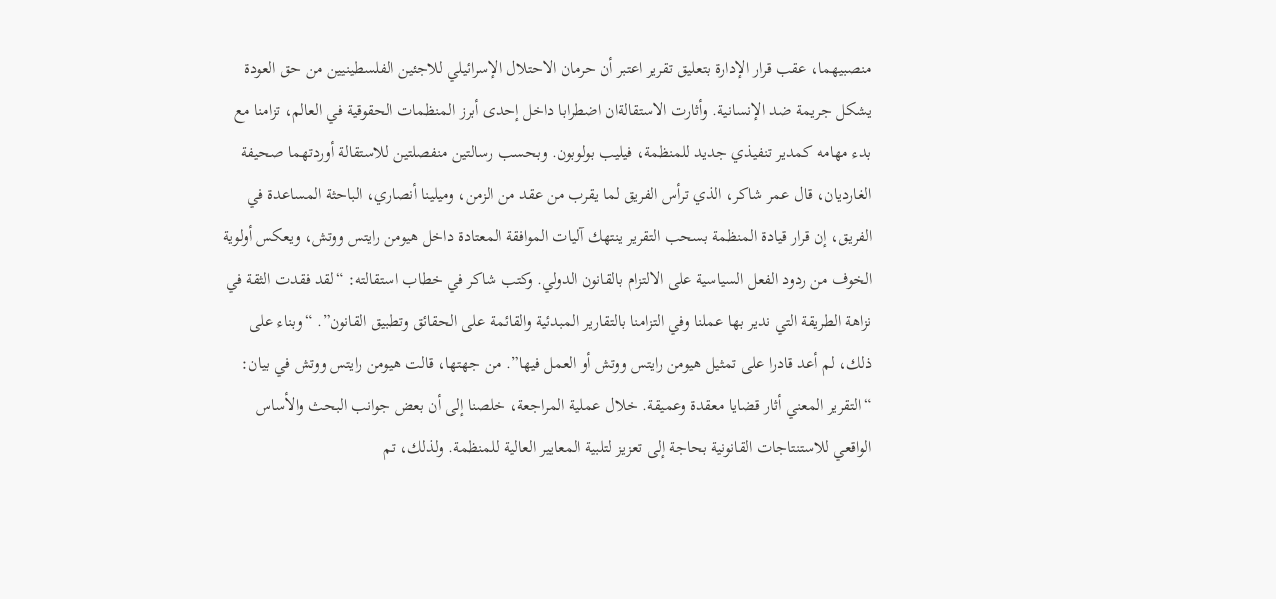منصبيهما، عقب قرار الإدارة بتعليق تقرير اعتبر أن حرمان الاحتلال الإسرائيلي للاجئين الفلسطينيين من حق العودة يشكل جريمة ضد الإنسانية. وأثارت الاستقالةان اضطرابا داخل إحدى أبرز المنظمات الحقوقية في العالم، تزامنا مع بدء مهامه كمدير تنفيذي جديد للمنظمة، فيليب بولوبون. وبحسب رسالتين منفصلتين للاستقالة أوردتهما صحيفة الغارديان، قال عمر شاكر، الذي ترأس الفريق لما يقرب من عقد من الزمن، وميلينا أنصاري، الباحثة المساعدة في الفريق، إن قرار قيادة المنظمة بسحب التقرير ينتهك آليات الموافقة المعتادة داخل هيومن رايتس ووتش، ويعكس أولوية الخوف من ردود الفعل السياسية على الالتزام بالقانون الدولي. وكتب شاكر في خطاب استقالته: “لقد فقدت الثقة في نزاهة الطريقة التي ندير بها عملنا وفي التزامنا بالتقارير المبدئية والقائمة على الحقائق وتطبيق القانون”. “وبناء على ذلك، لم أعد قادرا على تمثيل هيومن رايتس ووتش أو العمل فيها”. من جهتها، قالت هيومن رايتس ووتش في بيان: “التقرير المعني أثار قضايا معقدة وعميقة. خلال عملية المراجعة، خلصنا إلى أن بعض جوانب البحث والأساس الواقعي للاستنتاجات القانونية بحاجة إلى تعزيز لتلبية المعايير العالية للمنظمة. ولذلك، تم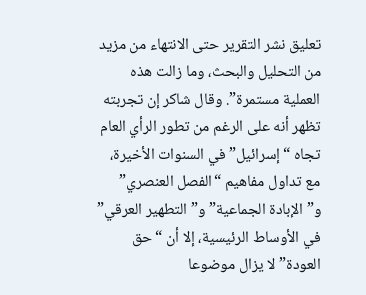تعليق نشر التقرير حتى الانتهاء من مزيد من التحليل والبحث، وما زالت هذه العملية مستمرة”. وقال شاكر إن تجربته تظهر أنه على الرغم من تطور الرأي العام تجاه “إسرائيل” في السنوات الأخيرة، مع تداول مفاهيم “الفصل العنصري” و”الإبادة الجماعية” و”التطهير العرقي” في الأوساط الرئيسية، إلا أن “حق العودة” لا يزال موضوعا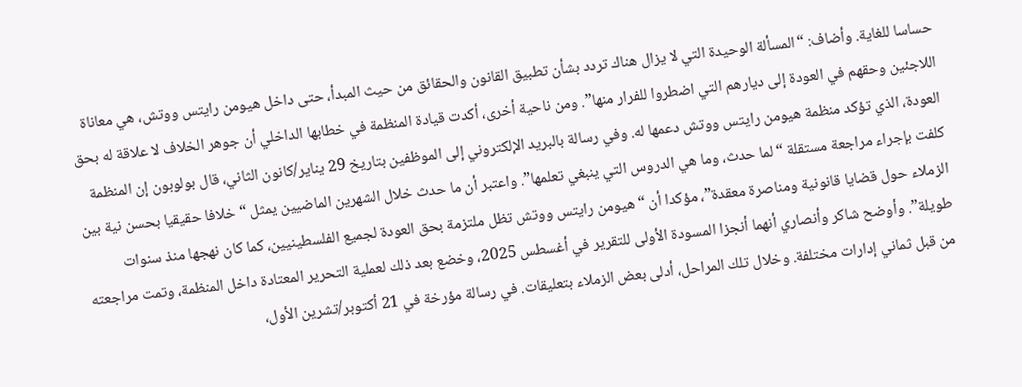حساسا للغاية. وأضاف: “المسألة الوحيدة التي لا يزال هناك تردد بشأن تطبيق القانون والحقائق من حيث المبدأ، حتى داخل هيومن رايتس ووتش، هي معاناة اللاجئين وحقهم في العودة إلى ديارهم التي اضطروا للفرار منها”. ومن ناحية أخرى، أكدت قيادة المنظمة في خطابها الداخلي أن جوهر الخلاف لا علاقة له بحق العودة، الذي تؤكد منظمة هيومن رايتس ووتش دعمها له. وفي رسالة بالبريد الإلكتروني إلى الموظفين بتاريخ 29 يناير/كانون الثاني، قال بولوبون إن المنظمة كلفت بإجراء مراجعة مستقلة “لما حدث، وما هي الدروس التي ينبغي تعلمها”. واعتبر أن ما حدث خلال الشهرين الماضيين يمثل “خلافا حقيقيا بحسن نية بين الزملاء حول قضايا قانونية ومناصرة معقدة”، مؤكدا أن “هيومن رايتس ووتش تظل ملتزمة بحق العودة لجميع الفلسطينيين، كما كان نهجها منذ سنوات طويلة”. وأوضح شاكر وأنصاري أنهما أنجزا المسودة الأولى للتقرير في أغسطس 2025، وخضع بعد ذلك لعملية التحرير المعتادة داخل المنظمة، وتمت مراجعته من قبل ثماني إدارات مختلفة. وخلال تلك المراحل، أدلى بعض الزملاء بتعليقات. في رسالة مؤرخة في 21 أكتوبر/تشرين الأول،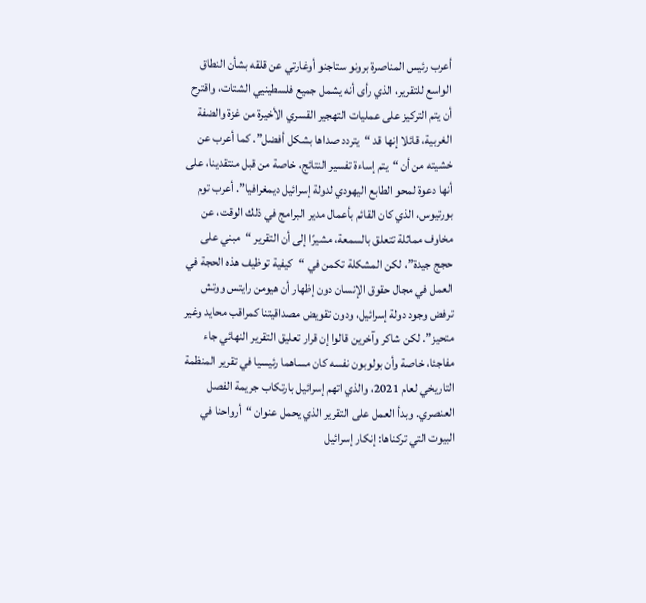أعرب رئيس المناصرة برونو ستاجنو أوغارتي عن قلقه بشأن النطاق الواسع للتقرير، الذي رأى أنه يشمل جميع فلسطينيي الشتات، واقترح أن يتم التركيز على عمليات التهجير القسري الأخيرة من غزة والضفة الغربية، قائلا إنها قد “يتردد صداها بشكل أفضل”. كما أعرب عن خشيته من أن “يتم إساءة تفسير النتائج، خاصة من قبل منتقدينا، على أنها دعوة لمحو الطابع اليهودي لدولة إسرائيل ديمغرافيا”. أعرب توم بورتيوس، الذي كان القائم بأعمال مدير البرامج في ذلك الوقت، عن مخاوف مماثلة تتعلق بالسمعة، مشيرًا إلى أن التقرير “مبني على حجج جيدة”، لكن المشكلة تكمن في “كيفية توظيف هذه الحجة في العمل في مجال حقوق الإنسان دون إظهار أن هيومن رايتس ووتش ترفض وجود دولة إسرائيل، ودون تقويض مصداقيتنا كمراقب محايد وغير متحيز”. لكن شاكر وآخرين قالوا إن قرار تعليق التقرير النهائي جاء مفاجئا، خاصة وأن بولوبون نفسه كان مساهما رئيسيا في تقرير المنظمة التاريخي لعام 2021، والذي اتهم إسرائيل بارتكاب جريمة الفصل العنصري. وبدأ العمل على التقرير الذي يحمل عنوان “أرواحنا في البيوت التي تركناها: إنكار إسرائيل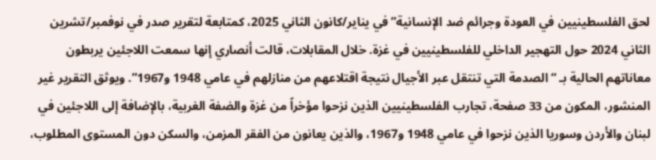لحق الفلسطينيين في العودة وجرائم ضد الإنسانية” في يناير/كانون الثاني 2025، كمتابعة لتقرير صدر في نوفمبر/تشرين الثاني 2024 حول التهجير الداخلي للفلسطينيين في غزة. خلال المقابلات، قالت أنصاري إنها سمعت اللاجئين يربطون معاناتهم الحالية بـ “الصدمة التي تنتقل عبر الأجيال نتيجة اقتلاعهم من منازلهم في عامي 1948 و1967”. ويوثق التقرير غير المنشور، المكون من 33 صفحة، تجارب الفلسطينيين الذين نزحوا مؤخراً من غزة والضفة الغربية، بالإضافة إلى اللاجئين في لبنان والأردن وسوريا الذين نزحوا في عامي 1948 و1967، والذين يعانون من الفقر المزمن، والسكن دون المستوى المطلوب،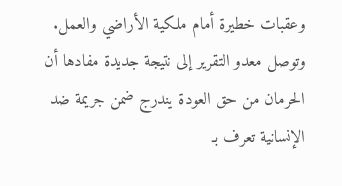وعقبات خطيرة أمام ملكية الأراضي والعمل. وتوصل معدو التقرير إلى نتيجة جديدة مفادها أن الحرمان من حق العودة يندرج ضمن جريمة ضد الإنسانية تعرف بـ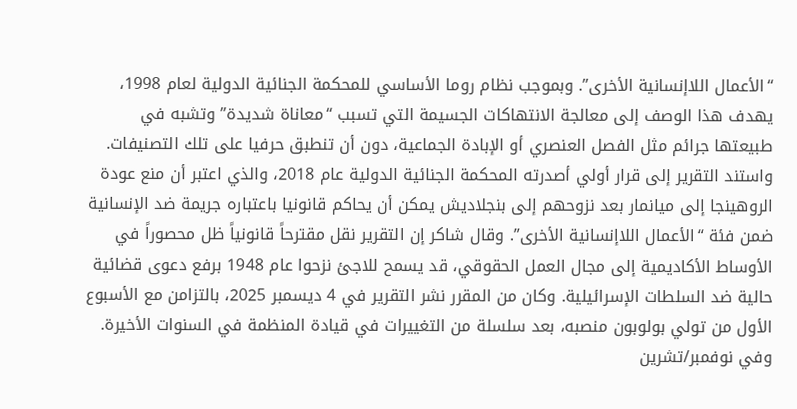“الأعمال اللاإنسانية الأخرى”. وبموجب نظام روما الأساسي للمحكمة الجنائية الدولية لعام 1998، يهدف هذا الوصف إلى معالجة الانتهاكات الجسيمة التي تسبب “معاناة شديدة” وتشبه في طبيعتها جرائم مثل الفصل العنصري أو الإبادة الجماعية، دون أن تنطبق حرفيا على تلك التصنيفات. واستند التقرير إلى قرار أولي أصدرته المحكمة الجنائية الدولية عام 2018، والذي اعتبر أن منع عودة الروهينجا إلى ميانمار بعد نزوحهم إلى بنجلاديش يمكن أن يحاكم قانونيا باعتباره جريمة ضد الإنسانية ضمن فئة “الأعمال اللاإنسانية الأخرى”. وقال شاكر إن التقرير نقل مقترحاً قانونياً ظل محصوراً في الأوساط الأكاديمية إلى مجال العمل الحقوقي، قد يسمح للاجئ نزحوا عام 1948 برفع دعوى قضائية حالية ضد السلطات الإسرائيلية. وكان من المقرر نشر التقرير في 4 ديسمبر 2025، بالتزامن مع الأسبوع الأول من تولي بولوبون منصبه، بعد سلسلة من التغييرات في قيادة المنظمة في السنوات الأخيرة. وفي نوفمبر/تشرين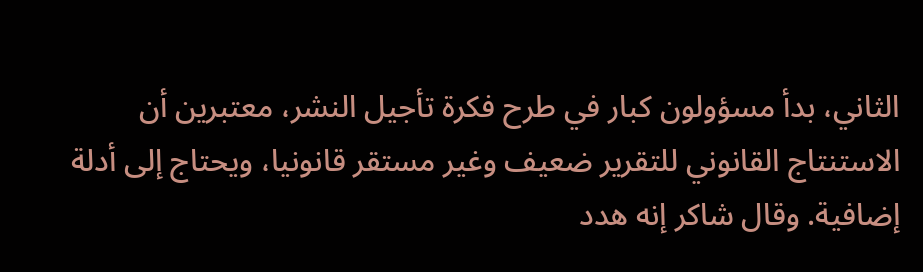الثاني، بدأ مسؤولون كبار في طرح فكرة تأجيل النشر، معتبرين أن الاستنتاج القانوني للتقرير ضعيف وغير مستقر قانونيا، ويحتاج إلى أدلة إضافية. وقال شاكر إنه هدد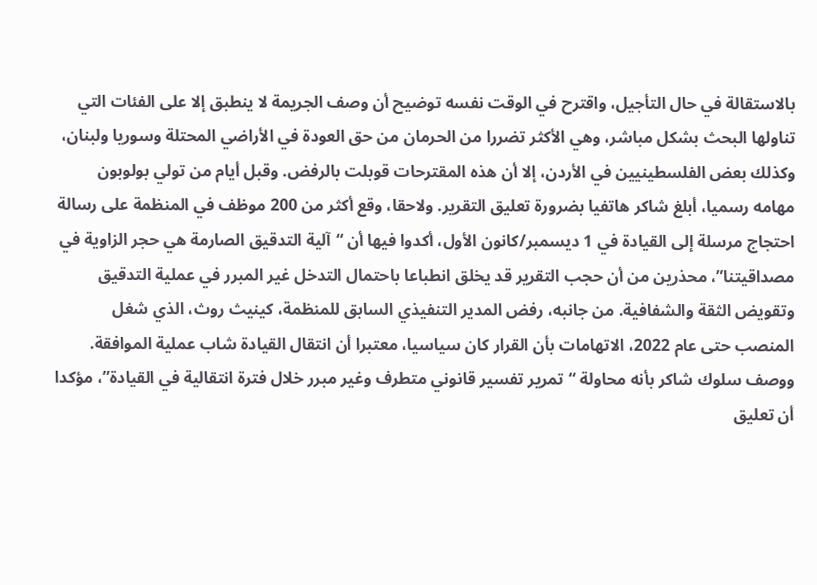بالاستقالة في حال التأجيل، واقترح في الوقت نفسه توضيح أن وصف الجريمة لا ينطبق إلا على الفئات التي تناولها البحث بشكل مباشر، وهي الأكثر تضررا من الحرمان من حق العودة في الأراضي المحتلة وسوريا ولبنان، وكذلك بعض الفلسطينيين في الأردن، إلا أن هذه المقترحات قوبلت بالرفض. وقبل أيام من تولي بولوبون مهامه رسميا، أبلغ شاكر هاتفيا بضرورة تعليق التقرير. ولاحقا، وقع أكثر من 200 موظف في المنظمة على رسالة احتجاج مرسلة إلى القيادة في 1 ديسمبر/كانون الأول، أكدوا فيها أن “آلية التدقيق الصارمة هي حجر الزاوية في مصداقيتنا”، محذرين من أن حجب التقرير قد يخلق انطباعا باحتمال التدخل غير المبرر في عملية التدقيق وتقويض الثقة والشفافية. من جانبه، رفض المدير التنفيذي السابق للمنظمة، كينيث روث، الذي شغل المنصب حتى عام 2022، الاتهامات بأن القرار كان سياسيا، معتبرا أن انتقال القيادة شاب عملية الموافقة. ووصف سلوك شاكر بأنه محاولة “تمرير تفسير قانوني متطرف وغير مبرر خلال فترة انتقالية في القيادة”، مؤكدا أن تعليق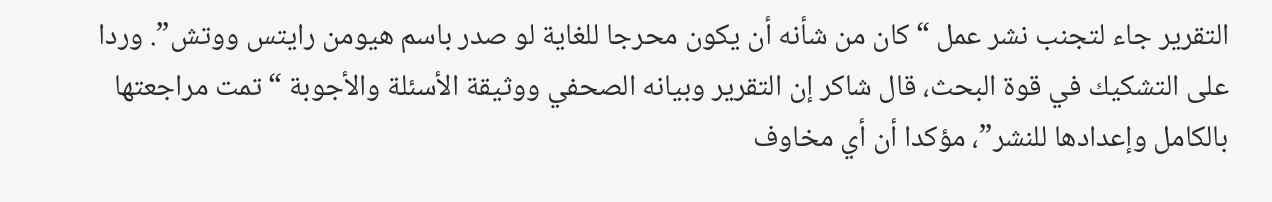التقرير جاء لتجنب نشر عمل “كان من شأنه أن يكون محرجا للغاية لو صدر باسم هيومن رايتس ووتش”. وردا على التشكيك في قوة البحث، قال شاكر إن التقرير وبيانه الصحفي ووثيقة الأسئلة والأجوبة “تمت مراجعتها بالكامل وإعدادها للنشر”، مؤكدا أن أي مخاوف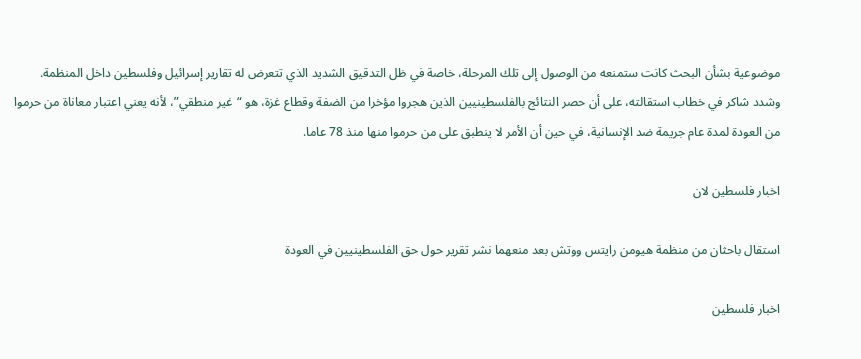موضوعية بشأن البحث كانت ستمنعه من الوصول إلى تلك المرحلة، خاصة في ظل التدقيق الشديد الذي تتعرض له تقارير إسرائيل وفلسطين داخل المنظمة. وشدد شاكر في خطاب استقالته، على أن حصر النتائج بالفلسطينيين الذين هجروا مؤخرا من الضفة وقطاع غزة، هو “غير منطقي”، لأنه يعني اعتبار معاناة من حرموا من العودة لمدة عام جريمة ضد الإنسانية، في حين أن الأمر لا ينطبق على من حرموا منها منذ 78 عاما.

اخبار فلسطين لان

استقال باحثان من منظمة هيومن رايتس ووتش بعد منعهما نشر تقرير حول حق الفلسطينيين في العودة

اخبار فلسطين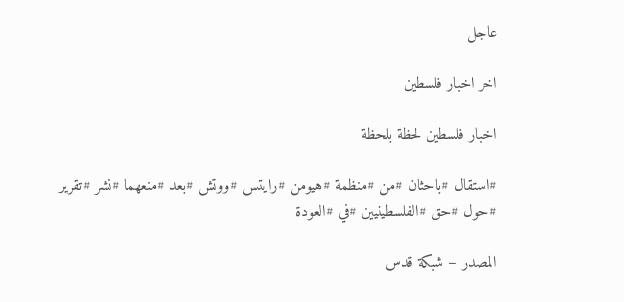عاجل

اخر اخبار فلسطين

اخبار فلسطين لحظة بلحظة

#استقال #باحثان #من #منظمة #هيومن #رايتس #ووتش #بعد #منعهما #نشر #تقرير #حول #حق #الفلسطينيين #في #العودة

المصدر – شبكة قدس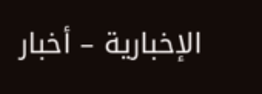الإخبارية – أخبار